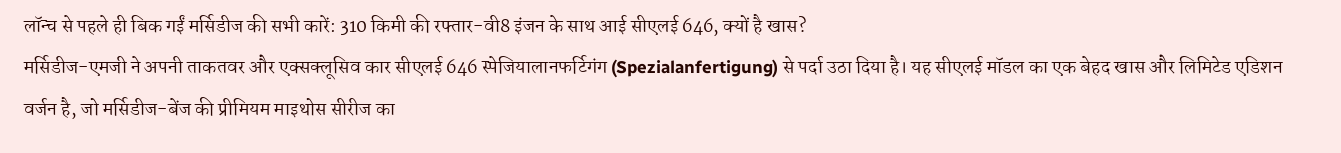लॉन्च से पहले ही बिक गईं मर्सिडीज की सभी कारें: 310 किमी की रफ्तार-वी8 इंजन के साथ आई सीएलई 646, क्यों है खास?
मर्सिडीज-एमजी ने अपनी ताकतवर और एक्सक्लूसिव कार सीएलई 646 स्पेजियालानफर्टिगंग (Spezialanfertigung) से पर्दा उठा दिया है। यह सीएलई मॉडल का एक बेहद खास और लिमिटेड एडिशन वर्जन है, जो मर्सिडीज-बेंज की प्रीमियम माइथोस सीरीज का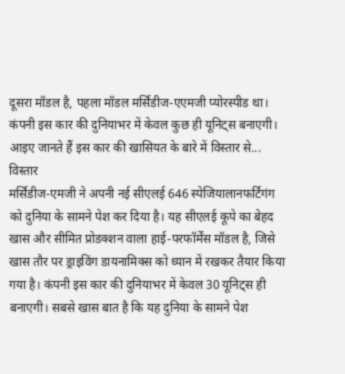दूसरा मॉडल है, पहला मॉडल मर्सिडीज-एएमजी प्योरस्पीड था। कंपनी इस कार की दुनियाभर में केवल कुछ ही यूनिट्स बनाएगी। आइए जानते हैं इस कार की खासियत के बारे में विस्तार से...
विस्तार
मर्सिडीज-एमजी ने अपनी नई सीएलई 646 स्पेजियालानफर्टिगंग को दुनिया के सामने पेश कर दिया है। यह सीएलई कूपे का बेहद खास और सीमित प्रोडक्शन वाला हाई-परफॉर्मेंस मॉडल है, जिसे खास तौर पर ड्राइविंग डायनामिक्स को ध्यान में रखकर तैयार किया गया है। कंपनी इस कार की दुनियाभर में केवल 30 यूनिट्स ही बनाएगी। सबसे खास बात है कि यह दुनिया के सामने पेश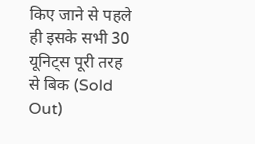किए जाने से पहले ही इसके सभी 30 यूनिट्स पूरी तरह से बिक (Sold Out)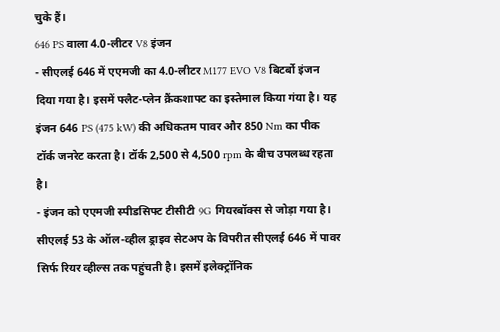चुके हैं।
646 PS वाला 4.0-लीटर V8 इंजन
- सीएलई 646 में एएमजी का 4.0-लीटर M177 EVO V8 बिटर्बो इंजन दिया गया है। इसमें फ्लैट-प्लेन क्रैंकशाफ्ट का इस्तेमाल किया गंया है। यह इंजन 646 PS (475 kW) की अधिकतम पावर और 850 Nm का पीक टॉर्क जनरेट करता है। टॉर्क 2,500 से 4,500 rpm के बीच उपलब्ध रहता है।
- इंजन को एएमजी स्पीडसिफ्ट टीसीटी 9G गियरबॉक्स से जोड़ा गया है। सीएलई 53 के ऑल-व्हील ड्राइव सेटअप के विपरीत सीएलई 646 में पावर सिर्फ रियर व्हील्स तक पहुंचती है। इसमें इलेक्ट्रॉनिक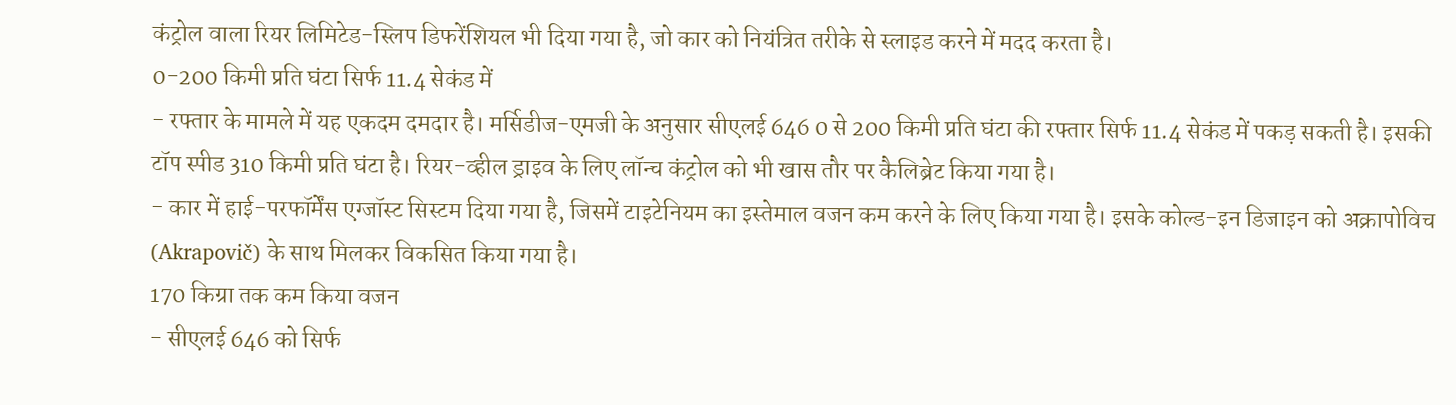कंट्रोल वाला रियर लिमिटेड-स्लिप डिफरेंशियल भी दिया गया है, जो कार को नियंत्रित तरीके से स्लाइड करने में मदद करता है।
0-200 किमी प्रति घंटा सिर्फ 11.4 सेकंड में
- रफ्तार के मामले में यह एकदम दमदार है। मर्सिडीज-एमजी के अनुसार सीएलई 646 0 से 200 किमी प्रति घंटा की रफ्तार सिर्फ 11.4 सेकंड में पकड़ सकती है। इसकी टॉप स्पीड 310 किमी प्रति घंटा है। रियर-व्हील ड्राइव के लिए लॉन्च कंट्रोल को भी खास तौर पर कैलिब्रेट किया गया है।
- कार में हाई-परफॉर्मेंस एग्जॉस्ट सिस्टम दिया गया है, जिसमें टाइटेनियम का इस्तेमाल वजन कम करने के लिए किया गया है। इसके कोल्ड-इन डिजाइन को अक्रापोविच (Akrapovič) के साथ मिलकर विकसित किया गया है।
170 किग्रा तक कम किया वजन
- सीएलई 646 को सिर्फ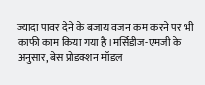ज्यादा पावर देने के बजाय वजन कम करने पर भी काफी काम किया गया है।मर्सिडीज-एमजी के अनुसार, बेस प्रोडक्शन मॉडल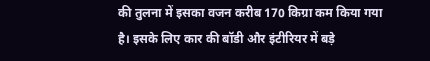की तुलना में इसका वजन करीब 170 किग्रा कम किया गया है। इसके लिए कार की बॉडी और इंटीरियर में बड़े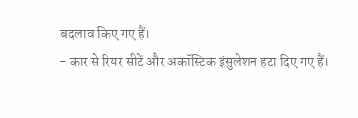बदलाव किए गए हैं।
- कार से रियर सीटें और अकॉस्टिक इंसुलेशन हटा दिए गए हैं।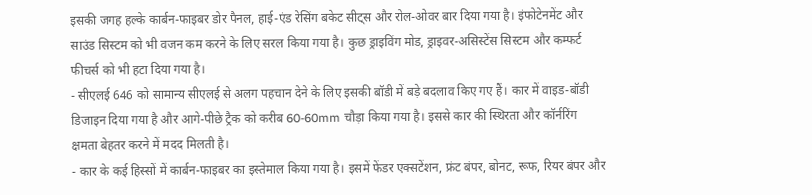इसकी जगह हल्के कार्बन-फाइबर डोर पैनल, हाई-एंड रेसिंग बकेट सीट्स और रोल-ओवर बार दिया गया है। इंफोटेनमेंट और साउंड सिस्टम को भी वजन कम करने के लिए सरल किया गया है। कुछ ड्राइविंग मोड, ड्राइवर-असिस्टेंस सिस्टम और कम्फर्ट फीचर्स को भी हटा दिया गया है।
- सीएलई 646 को सामान्य सीएलई से अलग पहचान देने के लिए इसकी बॉडी में बड़े बदलाव किए गए हैं। कार में वाइड-बॉडी डिजाइन दिया गया है और आगे-पीछे ट्रैक को करीब 60-60mm चौड़ा किया गया है। इससे कार की स्थिरता और कॉर्नरिंग क्षमता बेहतर करने में मदद मिलती है।
- कार के कई हिस्सों में कार्बन-फाइबर का इस्तेमाल किया गया है। इसमें फेंडर एक्सटेंशन, फ्रंट बंपर, बोनट, रूफ, रियर बंपर और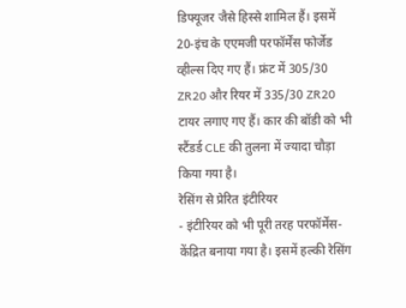डिफ्यूजर जैसे हिस्से शामिल हैं। इसमें 20-इंच के एएमजी परफॉर्मेंस फोर्जेड व्हील्स दिए गए हैं। फ्रंट में 305/30 ZR20 और रियर में 335/30 ZR20 टायर लगाए गए हैं। कार की बॉडी को भी स्टैंडर्ड CLE की तुलना में ज्यादा चौड़ा किया गया है।
रेसिंग से प्रेरित इंटीरियर
- इंटीरियर को भी पूरी तरह परफॉर्मेंस-केंद्रित बनाया गया है। इसमें हल्की रेसिंग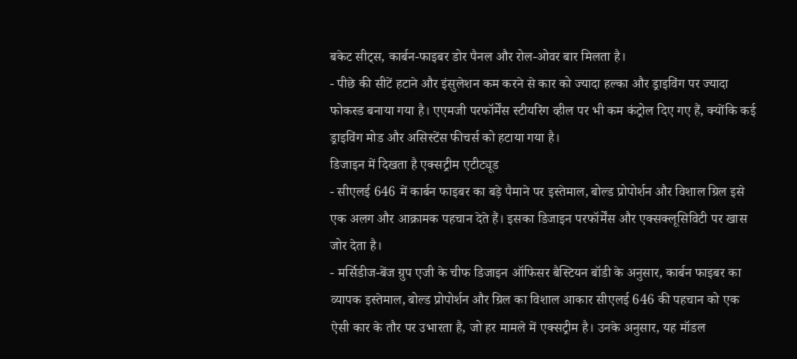बकेट सीट्स, कार्बन-फाइबर डोर पैनल और रोल-ओवर बार मिलता है।
- पीछे की सीटें हटाने और इंसुलेशन कम करने से कार को ज्यादा हल्का और ड्राइविंग पर ज्यादा फोकस्ड बनाया गया है। एएमजी परफॉर्मेंस स्टीयरिंग व्हील पर भी कम कंट्रोल दिए गए हैं, क्योंकि कई ड्राइविंग मोड और असिस्टेंस फीचर्स को हटाया गया है।
डिजाइन में दिखता है एक्सट्रीम एटीट्यूड
- सीएलई 646 में कार्बन फाइबर का बड़े पैमाने पर इस्तेमाल, बोल्ड प्रोपोर्शन और विशाल ग्रिल इसे एक अलग और आक्रामक पहचान देते हैं। इसका डिजाइन परफॉर्मेंस और एक्सक्लूसिविटी पर खास जोर देता है।
- मर्सिडीज-बेंज ग्रुप एजी के चीफ डिजाइन ऑफिसर बैस्टियन बॉडी के अनुसार, कार्बन फाइबर का व्यापक इस्तेमाल, बोल्ड प्रोपोर्शन और ग्रिल का विशाल आकार सीएलई 646 की पहचान को एक ऐसी कार के तौर पर उभारता है, जो हर मामले में एक्सट्रीम है। उनके अनुसार, यह मॉडल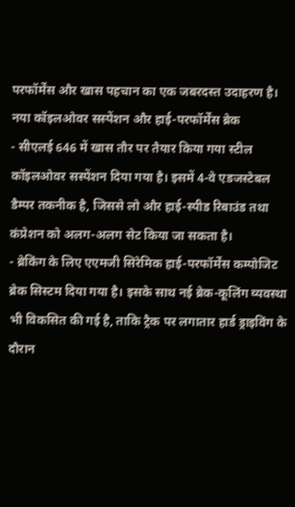परफॉर्मेंस और खास पहचान का एक जबरदस्त उदाहरण है।
नया कॉइलओवर सस्पेंशन और हाई-परफॉर्मेंस ब्रेक
- सीएलई 646 में खास तौर पर तैयार किया गया स्टील कॉइलओवर सस्पेंशन दिया गया है। इसमें 4-वे एडजस्टेबल डैम्पर तकनीक है, जिससे लो और हाई-स्पीड रिबाउंड तथा कंप्रेशन को अलग-अलग सेट किया जा सकता है।
- ब्रेकिंग के लिए एएमजी सिरेमिक हाई-परफॉर्मेंस कम्पोजिट ब्रेक सिस्टम दिया गया है। इसके साथ नई ब्रेक-कूलिंग व्यवस्था भी विकसित की गई है, ताकि ट्रैक पर लगातार हार्ड ड्राइविंग के दौरान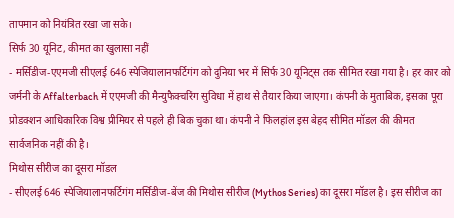तापमान को नियंत्रित रखा जा सके।
सिर्फ 30 यूनिट, कीमत का खुलासा नहीं
- मर्सिडीज-एएमजी सीएलई 646 स्पेजियालानफर्टिगंग को दुनिया भर में सिर्फ 30 यूनिट्स तक सीमित रखा गया है। हर कार को जर्मनी के Affalterbach में एएमजी की मैन्युफैक्चरिंग सुविधा में हाथ से तैयार किया जाएगा। कंपनी के मुताबिक, इसका पूरा प्रोडक्शन आधिकारिक विश्व प्रीमियर से पहले ही बिक चुका था। कंपनी ने फिलहांल इस बेहद सीमित मॉडल की कीमत सार्वजनिक नहीं की है।
मिथोस सीरीज का दूसरा मॉडल
- सीएलई 646 स्पेजियालानफर्टिगंग मर्सिडीज-बेंज की मिथोस सीरीज (Mythos Series) का दूसरा मॉडल है। इस सीरीज का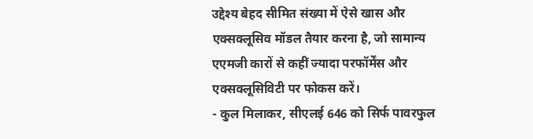उद्देश्य बेहद सीमित संख्या में ऐसे खास और एक्सक्लूसिव मॉडल तैयार करना है, जो सामान्य एएमजी कारों से कहीं ज्यादा परफॉर्मेंस और एक्सक्लूसिविटी पर फोकस करें।
- कुल मिलाकर, सीएलई 646 को सिर्फ पावरफुल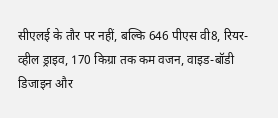सीएलई के तौर पर नहीं, बल्कि 646 पीएस वी8, रियर-व्हील ड्राइव, 170 किग्रा तक कम वजन, वाइड-बॉडी डिजाइन और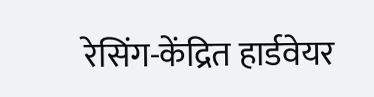रेसिंग-केंद्रित हार्डवेयर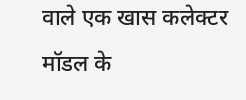वाले एक खास कलेक्टर मॉडल के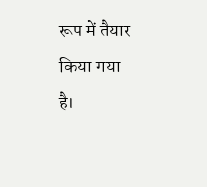रूप में तैयार किया गया है।